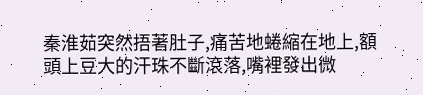秦淮茹突然捂著肚子,痛苦地蜷縮在地上,額頭上豆大的汗珠不斷滾落,嘴裡發出微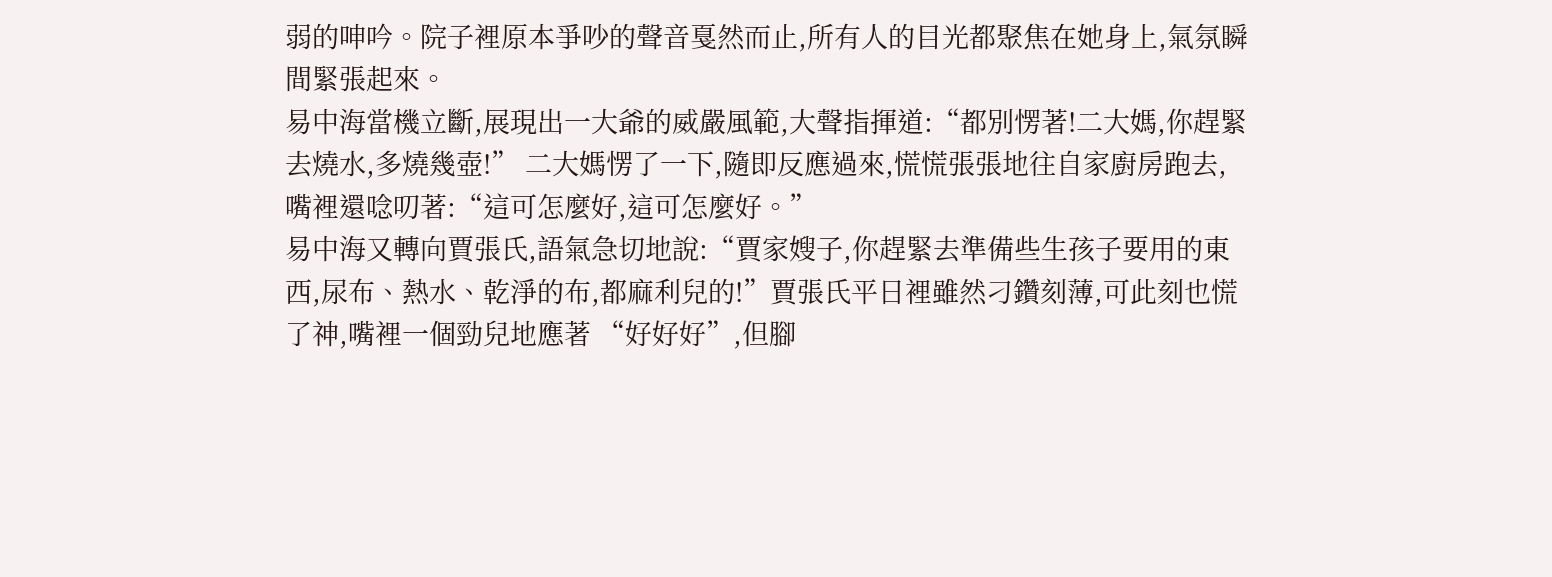弱的呻吟。院子裡原本爭吵的聲音戛然而止,所有人的目光都聚焦在她身上,氣氛瞬間緊張起來。
易中海當機立斷,展現出一大爺的威嚴風範,大聲指揮道:“都別愣著!二大媽,你趕緊去燒水,多燒幾壺!” 二大媽愣了一下,隨即反應過來,慌慌張張地往自家廚房跑去,嘴裡還唸叨著:“這可怎麼好,這可怎麼好。”
易中海又轉向賈張氏,語氣急切地說:“賈家嫂子,你趕緊去準備些生孩子要用的東西,尿布、熱水、乾淨的布,都麻利兒的!”賈張氏平日裡雖然刁鑽刻薄,可此刻也慌了神,嘴裡一個勁兒地應著 “好好好”,但腳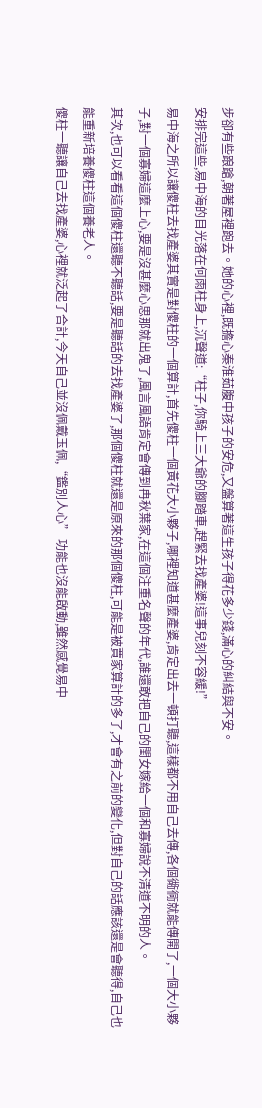步卻有些踉蹌,朝著屋裡跑去。她的心裡,既擔心秦淮茹腹中孩子的安危,又盤算著這生孩子得花多少錢,滿心的糾結與不安。
安排完這些,易中海的目光落在何雨柱身上,沉聲道:“柱子,你騎上三大爺的腳踏車,趕緊去找產婆!這事兒刻不容緩!”
易中海之所以讓傻柱去找產婆其實是對傻柱的一個算計,首先傻柱一個黃花大小夥子,哪裡知道甚麼產婆,肯定出去一頓打聽,這樣都不用自己去傳,各個衚衕就能傳開了,一個大小夥子,對一個寡婦這麼上心,要是沒甚麼心思那就出鬼了,風言風語肯定會傳到冉秋葉家,在這個注重名聲的年代,誰還敢把自己的閨女嫁給一個和寡婦說不清道不明的人。
其次,也可以看看這個傻柱還聽不聽話,要是聽話的去找產婆了,那個傻柱就還是原來的那個傻柱,可能是被賈家算計的多了,才會有之前的變化,但對自己的話應該還是會聽得,自己也能重新培養傻柱這個養老人。
傻柱一聽讓自己去找產婆,心裡就泛起了合計,今天自己並沒佩戴玉佩,“鑑別人心” 功能也沒能啟動,雖然感覺易中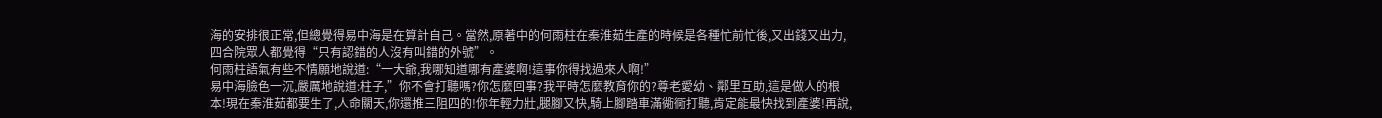海的安排很正常,但總覺得易中海是在算計自己。當然,原著中的何雨柱在秦淮茹生產的時候是各種忙前忙後,又出錢又出力,四合院眾人都覺得“只有認錯的人沒有叫錯的外號”。
何雨柱語氣有些不情願地說道:“一大爺,我哪知道哪有產婆啊!這事你得找過來人啊!”
易中海臉色一沉,嚴厲地說道:柱子,”你不會打聽嗎?你怎麼回事?我平時怎麼教育你的?尊老愛幼、鄰里互助,這是做人的根本!現在秦淮茹都要生了,人命關天,你還推三阻四的!你年輕力壯,腿腳又快,騎上腳踏車滿衚衕打聽,肯定能最快找到產婆!再說,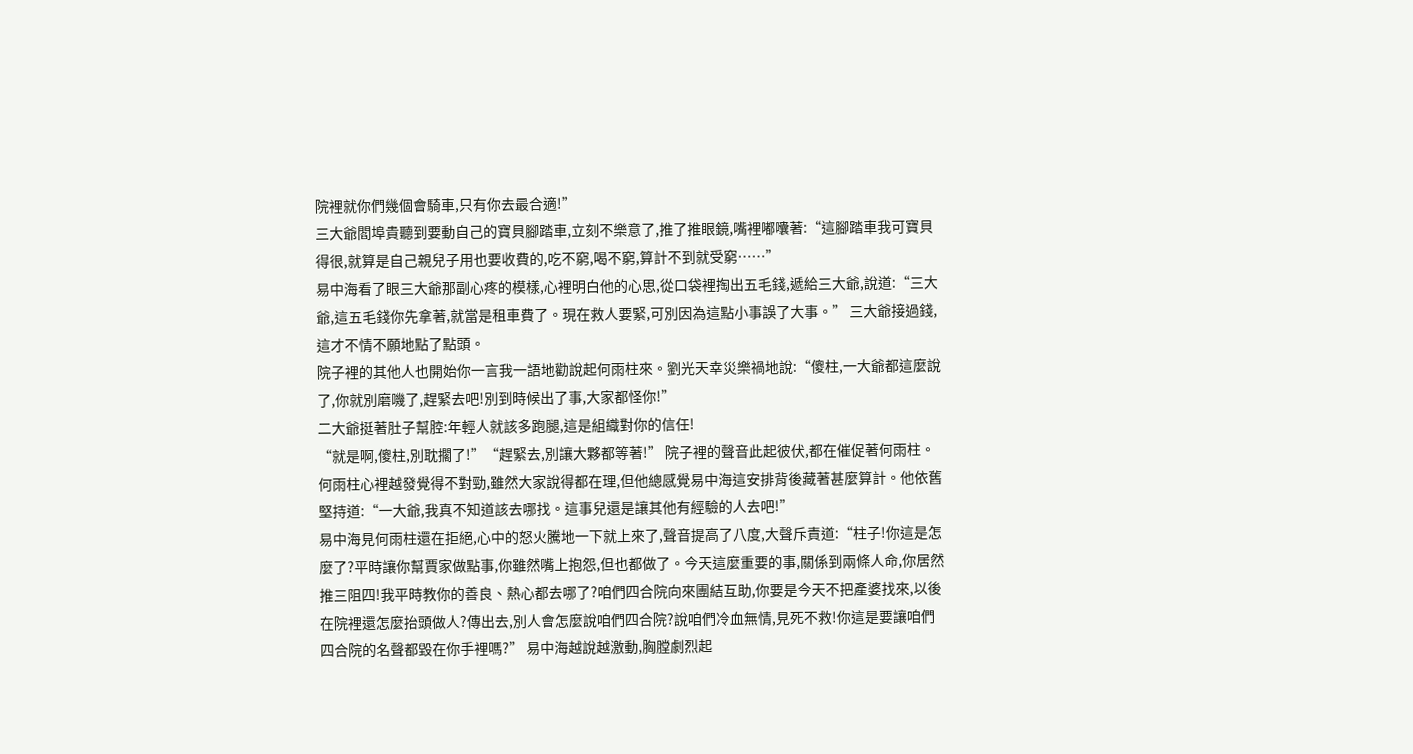院裡就你們幾個會騎車,只有你去最合適!”
三大爺閻埠貴聽到要動自己的寶貝腳踏車,立刻不樂意了,推了推眼鏡,嘴裡嘟囔著:“這腳踏車我可寶貝得很,就算是自己親兒子用也要收費的,吃不窮,喝不窮,算計不到就受窮……”
易中海看了眼三大爺那副心疼的模樣,心裡明白他的心思,從口袋裡掏出五毛錢,遞給三大爺,說道:“三大爺,這五毛錢你先拿著,就當是租車費了。現在救人要緊,可別因為這點小事誤了大事。” 三大爺接過錢,這才不情不願地點了點頭。
院子裡的其他人也開始你一言我一語地勸說起何雨柱來。劉光天幸災樂禍地說:“傻柱,一大爺都這麼說了,你就別磨嘰了,趕緊去吧!別到時候出了事,大家都怪你!”
二大爺挺著肚子幫腔:年輕人就該多跑腿,這是組織對你的信任!
“就是啊,傻柱,別耽擱了!”“趕緊去,別讓大夥都等著!” 院子裡的聲音此起彼伏,都在催促著何雨柱。
何雨柱心裡越發覺得不對勁,雖然大家說得都在理,但他總感覺易中海這安排背後藏著甚麼算計。他依舊堅持道:“一大爺,我真不知道該去哪找。這事兒還是讓其他有經驗的人去吧!”
易中海見何雨柱還在拒絕,心中的怒火騰地一下就上來了,聲音提高了八度,大聲斥責道:“柱子!你這是怎麼了?平時讓你幫賈家做點事,你雖然嘴上抱怨,但也都做了。今天這麼重要的事,關係到兩條人命,你居然推三阻四!我平時教你的善良、熱心都去哪了?咱們四合院向來團結互助,你要是今天不把產婆找來,以後在院裡還怎麼抬頭做人?傳出去,別人會怎麼說咱們四合院?說咱們冷血無情,見死不救!你這是要讓咱們四合院的名聲都毀在你手裡嗎?” 易中海越說越激動,胸膛劇烈起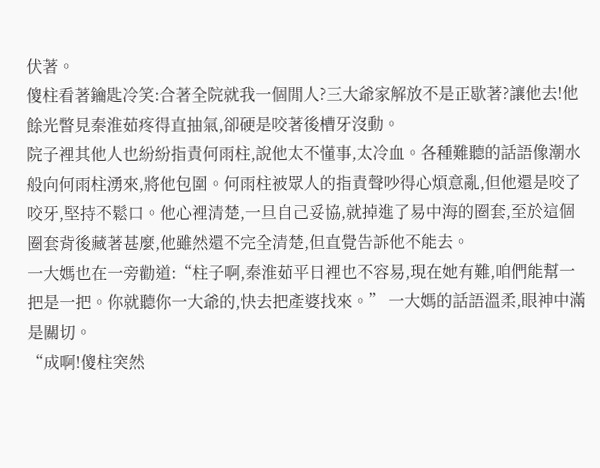伏著。
傻柱看著鑰匙冷笑:合著全院就我一個閒人?三大爺家解放不是正歇著?讓他去!他餘光瞥見秦淮茹疼得直抽氣,卻硬是咬著後槽牙沒動。
院子裡其他人也紛紛指責何雨柱,說他太不懂事,太冷血。各種難聽的話語像潮水般向何雨柱湧來,將他包圍。何雨柱被眾人的指責聲吵得心煩意亂,但他還是咬了咬牙,堅持不鬆口。他心裡清楚,一旦自己妥協,就掉進了易中海的圈套,至於這個圈套背後藏著甚麼,他雖然還不完全清楚,但直覺告訴他不能去。
一大媽也在一旁勸道:“柱子啊,秦淮茹平日裡也不容易,現在她有難,咱們能幫一把是一把。你就聽你一大爺的,快去把產婆找來。” 一大媽的話語溫柔,眼神中滿是關切。
“成啊!傻柱突然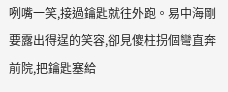咧嘴一笑,接過鑰匙就往外跑。易中海剛要露出得逞的笑容,卻見傻柱拐個彎直奔前院,把鑰匙塞給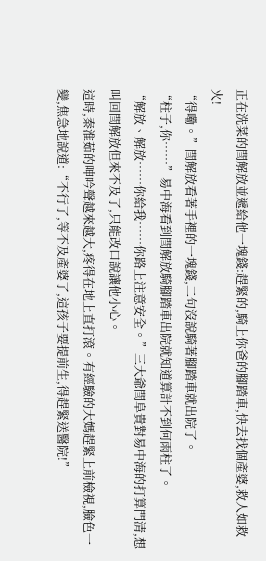正在洗菜的閆解放並遞給他一塊錢:趕緊的,騎上你爸的腳踏車,快去找個產婆,救人如救火!
“得嘞。”閆解放看著手裡的一塊錢,二句沒說騎著腳踏車就出院了。
“柱子,你……”易中海看到閆解放騎腳踏車出院就知道算計不到何雨柱了。
“解放、解放……你給我……你路上注意安全。”三大爺閆阜貴對易中海的打算門清,想叫回閆解放但來不及了,只能改口說讓他小心。
這時,秦淮茹的呻吟聲越來越大,疼得在地上直打滾。有經驗的大媽趕緊上前檢視,臉色一變,焦急地說道:“不行了,等不及產婆了,這孩子要提前生,得趕緊送醫院!”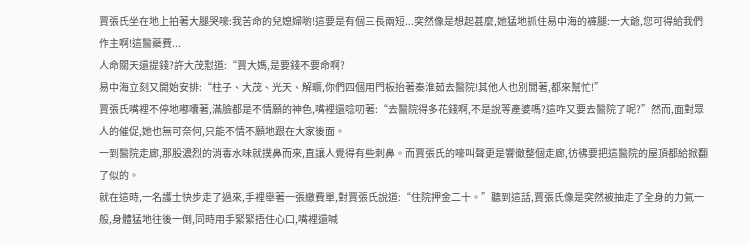賈張氏坐在地上拍著大腿哭嚎:我苦命的兒媳婦喲!這要是有個三長兩短...突然像是想起甚麼,她猛地抓住易中海的褲腿:一大爺,您可得給我們作主啊!這醫藥費...
人命關天還提錢?許大茂懟道:“賈大媽,是要錢不要命啊?
易中海立刻又開始安排:“柱子、大茂、光天、解曠,你們四個用門板抬著秦淮茹去醫院!其他人也別閒著,都來幫忙!”
賈張氏嘴裡不停地嘟囔著,滿臉都是不情願的神色,嘴裡還唸叨著:“去醫院得多花錢啊,不是說等產婆嗎?這咋又要去醫院了呢?”然而,面對眾人的催促,她也無可奈何,只能不情不願地跟在大家後面。
一到醫院走廊,那股濃烈的消毒水味就撲鼻而來,直讓人覺得有些刺鼻。而賈張氏的嚎叫聲更是響徹整個走廊,彷彿要把這醫院的屋頂都給掀翻了似的。
就在這時,一名護士快步走了過來,手裡舉著一張繳費單,對賈張氏說道:“住院押金二十。”聽到這話,賈張氏像是突然被抽走了全身的力氣一般,身體猛地往後一倒,同時用手緊緊捂住心口,嘴裡還喊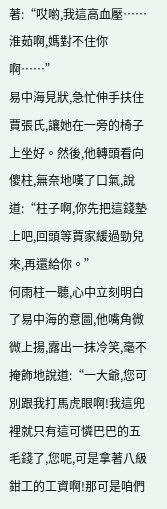著:“哎喲,我這高血壓……淮茹啊,媽對不住你啊……”
易中海見狀,急忙伸手扶住賈張氏,讓她在一旁的椅子上坐好。然後,他轉頭看向傻柱,無奈地嘆了口氣,說道:“柱子啊,你先把這錢墊上吧,回頭等賈家緩過勁兒來,再還給你。”
何雨柱一聽,心中立刻明白了易中海的意圖,他嘴角微微上揚,露出一抹冷笑,毫不掩飾地說道:“一大爺,您可別跟我打馬虎眼啊!我這兜裡就只有這可憐巴巴的五毛錢了,您呢,可是拿著八級鉗工的工資啊!那可是咱們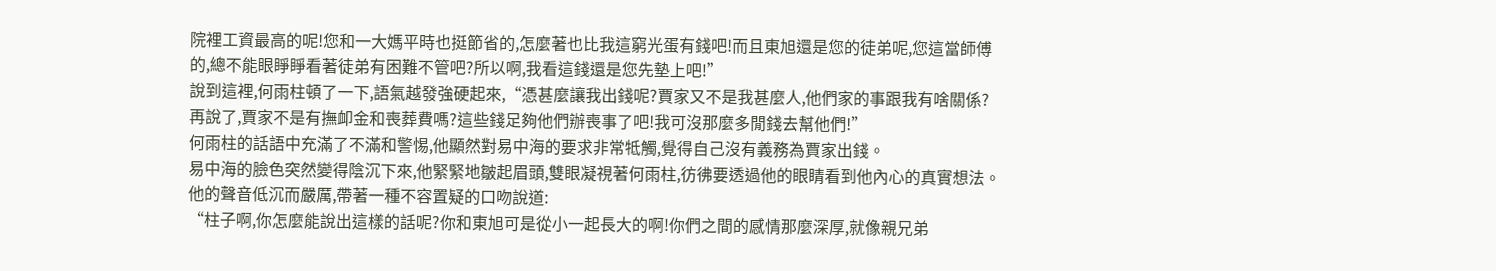院裡工資最高的呢!您和一大媽平時也挺節省的,怎麼著也比我這窮光蛋有錢吧!而且東旭還是您的徒弟呢,您這當師傅的,總不能眼睜睜看著徒弟有困難不管吧?所以啊,我看這錢還是您先墊上吧!”
說到這裡,何雨柱頓了一下,語氣越發強硬起來,“憑甚麼讓我出錢呢?賈家又不是我甚麼人,他們家的事跟我有啥關係?再說了,賈家不是有撫卹金和喪葬費嗎?這些錢足夠他們辦喪事了吧!我可沒那麼多閒錢去幫他們!”
何雨柱的話語中充滿了不滿和警惕,他顯然對易中海的要求非常牴觸,覺得自己沒有義務為賈家出錢。
易中海的臉色突然變得陰沉下來,他緊緊地皺起眉頭,雙眼凝視著何雨柱,彷彿要透過他的眼睛看到他內心的真實想法。他的聲音低沉而嚴厲,帶著一種不容置疑的口吻說道:
“柱子啊,你怎麼能說出這樣的話呢?你和東旭可是從小一起長大的啊!你們之間的感情那麼深厚,就像親兄弟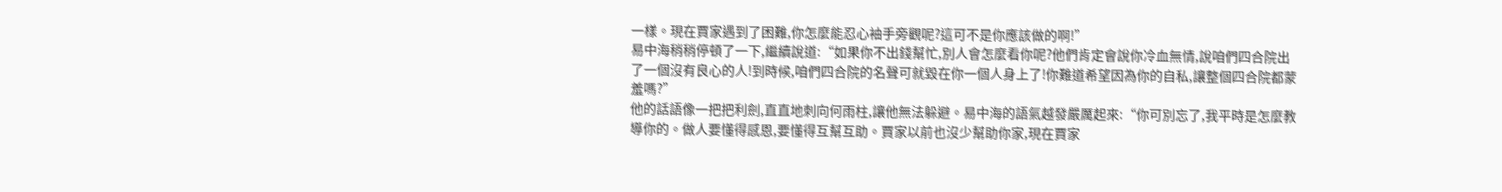一樣。現在賈家遇到了困難,你怎麼能忍心袖手旁觀呢?這可不是你應該做的啊!”
易中海稍稍停頓了一下,繼續說道:“如果你不出錢幫忙,別人會怎麼看你呢?他們肯定會說你冷血無情,說咱們四合院出了一個沒有良心的人!到時候,咱們四合院的名聲可就毀在你一個人身上了!你難道希望因為你的自私,讓整個四合院都蒙羞嗎?”
他的話語像一把把利劍,直直地刺向何雨柱,讓他無法躲避。易中海的語氣越發嚴厲起來:“你可別忘了,我平時是怎麼教導你的。做人要懂得感恩,要懂得互幫互助。賈家以前也沒少幫助你家,現在賈家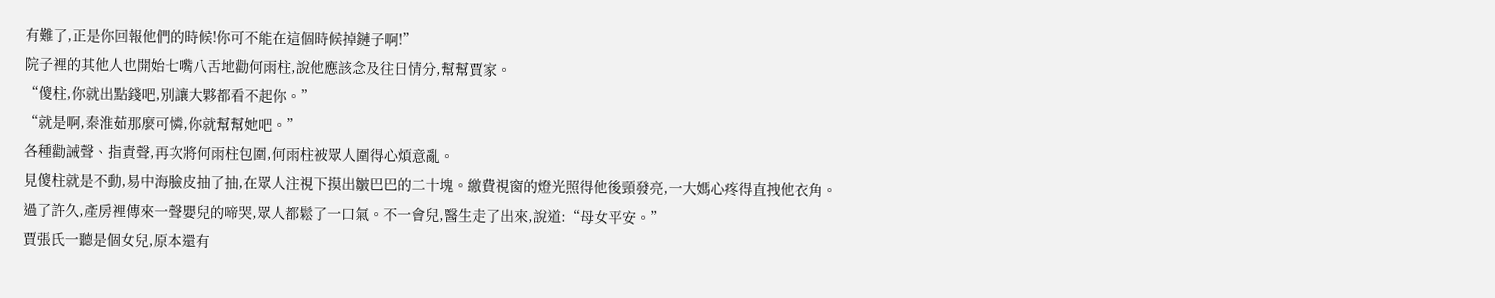有難了,正是你回報他們的時候!你可不能在這個時候掉鏈子啊!”
院子裡的其他人也開始七嘴八舌地勸何雨柱,說他應該念及往日情分,幫幫賈家。
“傻柱,你就出點錢吧,別讓大夥都看不起你。”
“就是啊,秦淮茹那麼可憐,你就幫幫她吧。”
各種勸誡聲、指責聲,再次將何雨柱包圍,何雨柱被眾人圍得心煩意亂。
見傻柱就是不動,易中海臉皮抽了抽,在眾人注視下摸出皺巴巴的二十塊。繳費視窗的燈光照得他後頸發亮,一大媽心疼得直拽他衣角。
過了許久,產房裡傳來一聲嬰兒的啼哭,眾人都鬆了一口氣。不一會兒,醫生走了出來,說道:“母女平安。”
賈張氏一聽是個女兒,原本還有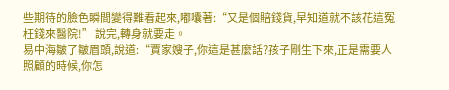些期待的臉色瞬間變得難看起來,嘟囔著:“又是個賠錢貨,早知道就不該花這冤枉錢來醫院!” 說完,轉身就要走。
易中海皺了皺眉頭,說道:“賈家嫂子,你這是甚麼話?孩子剛生下來,正是需要人照顧的時候,你怎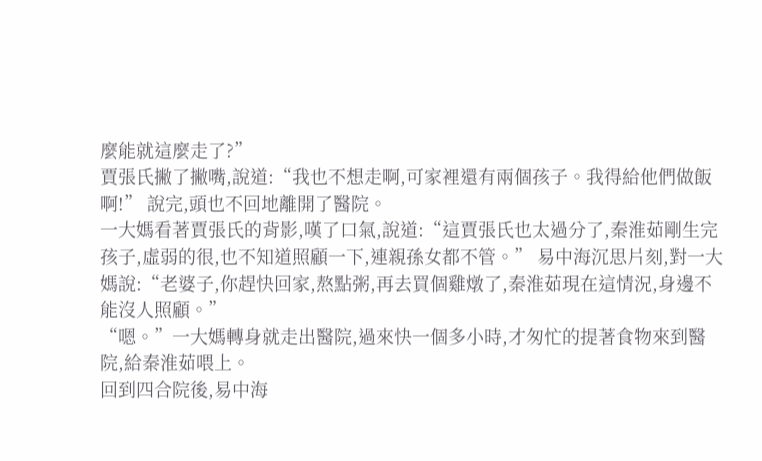麼能就這麼走了?”
賈張氏撇了撇嘴,說道:“我也不想走啊,可家裡還有兩個孩子。我得給他們做飯啊!” 說完,頭也不回地離開了醫院。
一大媽看著賈張氏的背影,嘆了口氣,說道:“這賈張氏也太過分了,秦淮茹剛生完孩子,虛弱的很,也不知道照顧一下,連親孫女都不管。” 易中海沉思片刻,對一大媽說:“老婆子,你趕快回家,熬點粥,再去買個雞燉了,秦淮茹現在這情況,身邊不能沒人照顧。”
“嗯。”一大媽轉身就走出醫院,過來快一個多小時,才匆忙的提著食物來到醫院,給秦淮茹喂上。
回到四合院後,易中海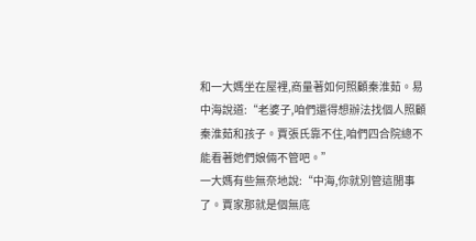和一大媽坐在屋裡,商量著如何照顧秦淮茹。易中海說道:“老婆子,咱們還得想辦法找個人照顧秦淮茹和孩子。賈張氏靠不住,咱們四合院總不能看著她們娘倆不管吧。”
一大媽有些無奈地說:“中海,你就別管這閒事了。賈家那就是個無底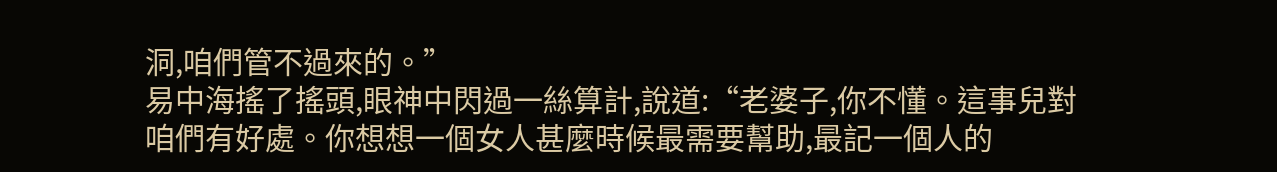洞,咱們管不過來的。”
易中海搖了搖頭,眼神中閃過一絲算計,說道:“老婆子,你不懂。這事兒對咱們有好處。你想想一個女人甚麼時候最需要幫助,最記一個人的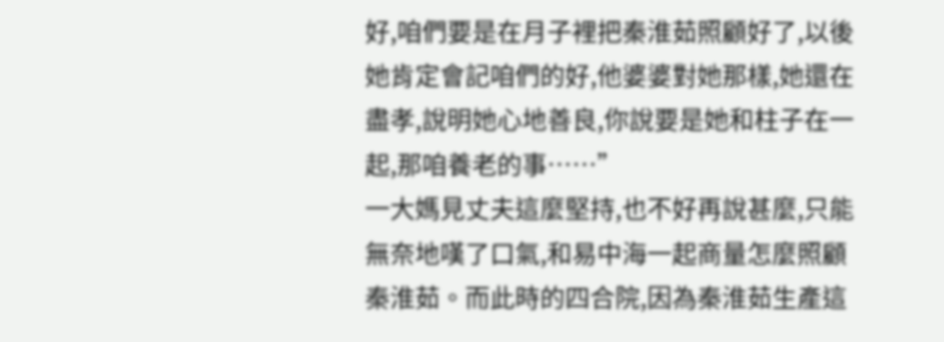好,咱們要是在月子裡把秦淮茹照顧好了,以後她肯定會記咱們的好,他婆婆對她那樣,她還在盡孝,說明她心地善良,你說要是她和柱子在一起,那咱養老的事……”
一大媽見丈夫這麼堅持,也不好再說甚麼,只能無奈地嘆了口氣,和易中海一起商量怎麼照顧秦淮茹。而此時的四合院,因為秦淮茹生產這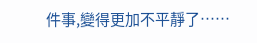件事,變得更加不平靜了……